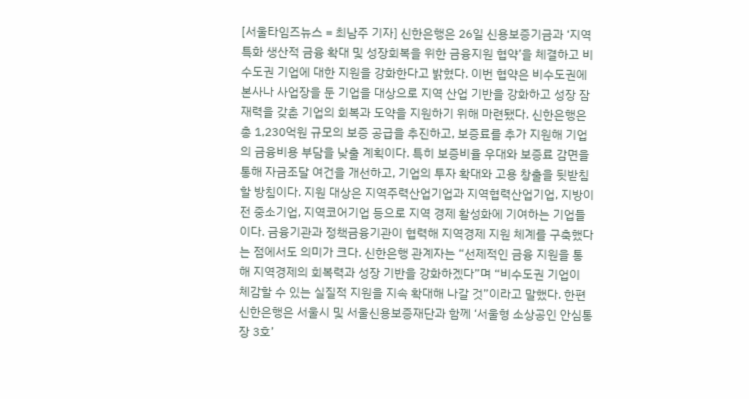[서울타임즈뉴스 = 최남주 기자] 신한은행은 26일 신용보증기금과 ‘지역특화 생산적 금융 확대 및 성장회복을 위한 금융지원 협약’을 체결하고 비수도권 기업에 대한 지원을 강화한다고 밝혔다. 이번 협약은 비수도권에 본사나 사업장을 둔 기업을 대상으로 지역 산업 기반을 강화하고 성장 잠재력을 갖춘 기업의 회복과 도약을 지원하기 위해 마련됐다. 신한은행은 총 1,230억원 규모의 보증 공급을 추진하고, 보증료를 추가 지원해 기업의 금융비용 부담을 낮출 계획이다. 특히 보증비율 우대와 보증료 감면을 통해 자금조달 여건을 개선하고, 기업의 투자 확대와 고용 창출을 뒷받침할 방침이다. 지원 대상은 지역주력산업기업과 지역협력산업기업, 지방이전 중소기업, 지역코어기업 등으로 지역 경제 활성화에 기여하는 기업들이다. 금융기관과 정책금융기관이 협력해 지역경제 지원 체계를 구축했다는 점에서도 의미가 크다. 신한은행 관계자는 “선제적인 금융 지원을 통해 지역경제의 회복력과 성장 기반을 강화하겠다”며 “비수도권 기업이 체감할 수 있는 실질적 지원을 지속 확대해 나갈 것”이라고 말했다. 한편 신한은행은 서울시 및 서울신용보증재단과 함께 ‘서울형 소상공인 안심통장 3호’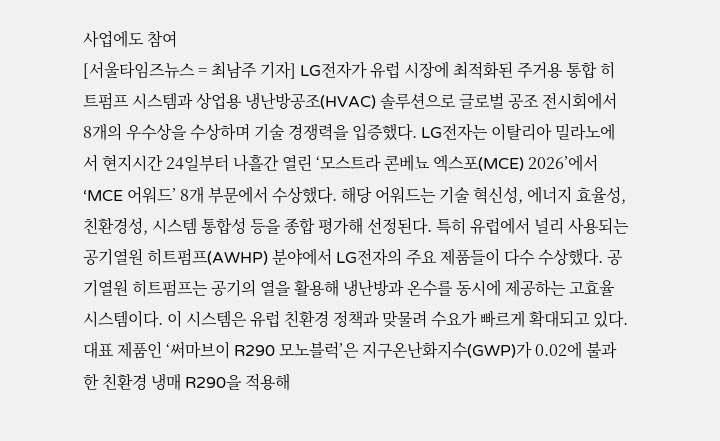사업에도 참여
[서울타임즈뉴스 = 최남주 기자] LG전자가 유럽 시장에 최적화된 주거용 통합 히트펌프 시스템과 상업용 냉난방공조(HVAC) 솔루션으로 글로벌 공조 전시회에서 8개의 우수상을 수상하며 기술 경쟁력을 입증했다. LG전자는 이탈리아 밀라노에서 현지시간 24일부터 나흘간 열린 ‘모스트라 콘베뇨 엑스포(MCE) 2026’에서 ‘MCE 어워드’ 8개 부문에서 수상했다. 해당 어워드는 기술 혁신성, 에너지 효율성, 친환경성, 시스템 통합성 등을 종합 평가해 선정된다. 특히 유럽에서 널리 사용되는 공기열원 히트펌프(AWHP) 분야에서 LG전자의 주요 제품들이 다수 수상했다. 공기열원 히트펌프는 공기의 열을 활용해 냉난방과 온수를 동시에 제공하는 고효율 시스템이다. 이 시스템은 유럽 친환경 정책과 맞물려 수요가 빠르게 확대되고 있다. 대표 제품인 ‘써마브이 R290 모노블럭’은 지구온난화지수(GWP)가 0.02에 불과한 친환경 냉매 R290을 적용해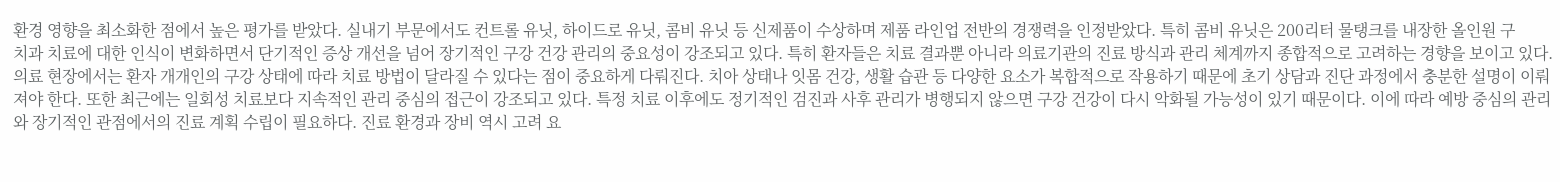환경 영향을 최소화한 점에서 높은 평가를 받았다. 실내기 부문에서도 컨트롤 유닛, 하이드로 유닛, 콤비 유닛 등 신제품이 수상하며 제품 라인업 전반의 경쟁력을 인정받았다. 특히 콤비 유닛은 200리터 물탱크를 내장한 올인원 구
치과 치료에 대한 인식이 변화하면서 단기적인 증상 개선을 넘어 장기적인 구강 건강 관리의 중요성이 강조되고 있다. 특히 환자들은 치료 결과뿐 아니라 의료기관의 진료 방식과 관리 체계까지 종합적으로 고려하는 경향을 보이고 있다. 의료 현장에서는 환자 개개인의 구강 상태에 따라 치료 방법이 달라질 수 있다는 점이 중요하게 다뤄진다. 치아 상태나 잇몸 건강, 생활 습관 등 다양한 요소가 복합적으로 작용하기 때문에 초기 상담과 진단 과정에서 충분한 설명이 이뤄져야 한다. 또한 최근에는 일회성 치료보다 지속적인 관리 중심의 접근이 강조되고 있다. 특정 치료 이후에도 정기적인 검진과 사후 관리가 병행되지 않으면 구강 건강이 다시 악화될 가능성이 있기 때문이다. 이에 따라 예방 중심의 관리와 장기적인 관점에서의 진료 계획 수립이 필요하다. 진료 환경과 장비 역시 고려 요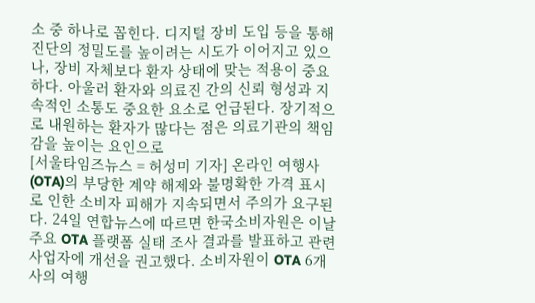소 중 하나로 꼽힌다. 디지털 장비 도입 등을 통해 진단의 정밀도를 높이려는 시도가 이어지고 있으나, 장비 자체보다 환자 상태에 맞는 적용이 중요하다. 아울러 환자와 의료진 간의 신뢰 형성과 지속적인 소통도 중요한 요소로 언급된다. 장기적으로 내원하는 환자가 많다는 점은 의료기관의 책임감을 높이는 요인으로
[서울타임즈뉴스 = 허성미 기자] 온라인 여행사(OTA)의 부당한 계약 해제와 불명확한 가격 표시로 인한 소비자 피해가 지속되면서 주의가 요구된다. 24일 연합뉴스에 따르면 한국소비자원은 이날 주요 OTA 플랫폼 실태 조사 결과를 발표하고 관련 사업자에 개선을 권고했다. 소비자원이 OTA 6개사의 여행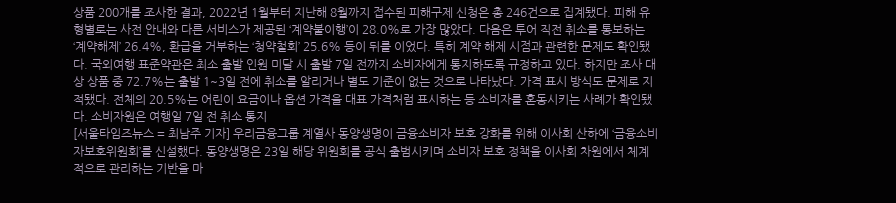상품 200개를 조사한 결과, 2022년 1월부터 지난해 8월까지 접수된 피해구제 신청은 총 246건으로 집계됐다. 피해 유형별로는 사전 안내와 다른 서비스가 제공된 ‘계약불이행’이 28.0%로 가장 많았다. 다음은 투어 직전 취소를 통보하는 ‘계약해제’ 26.4%, 환급을 거부하는 ‘청약철회’ 25.6% 등이 뒤를 이었다. 특히 계약 해제 시점과 관련한 문제도 확인됐다. 국외여행 표준약관은 최소 출발 인원 미달 시 출발 7일 전까지 소비자에게 통지하도록 규정하고 있다. 하지만 조사 대상 상품 중 72.7%는 출발 1~3일 전에 취소를 알리거나 별도 기준이 없는 것으로 나타났다. 가격 표시 방식도 문제로 지적됐다. 전체의 20.5%는 어린이 요금이나 옵션 가격을 대표 가격처럼 표시하는 등 소비자를 혼동시키는 사례가 확인됐다. 소비자원은 여행일 7일 전 취소 통지
[서울타임즈뉴스 = 최남주 기자] 우리금융그룹 계열사 동양생명이 금융소비자 보호 강화를 위해 이사회 산하에 ‘금융소비자보호위원회’를 신설했다. 동양생명은 23일 해당 위원회를 공식 출범시키며 소비자 보호 정책을 이사회 차원에서 체계적으로 관리하는 기반을 마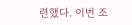련했다. 이번 조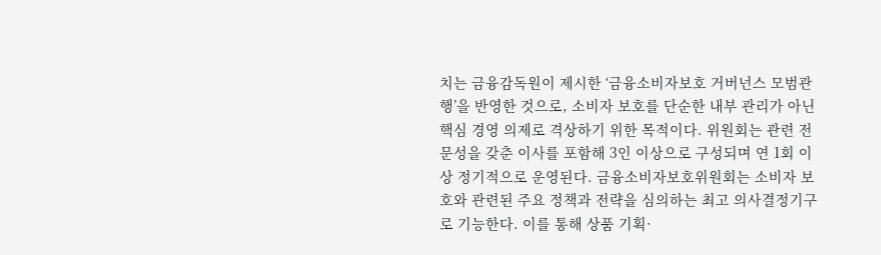치는 금융감독원이 제시한 ‘금융소비자보호 거버넌스 모범관행’을 반영한 것으로, 소비자 보호를 단순한 내부 관리가 아닌 핵심 경영 의제로 격상하기 위한 목적이다. 위원회는 관련 전문성을 갖춘 이사를 포함해 3인 이상으로 구성되며 연 1회 이상 정기적으로 운영된다. 금융소비자보호위원회는 소비자 보호와 관련된 주요 정책과 전략을 심의하는 최고 의사결정기구로 기능한다. 이를 통해 상품 기획·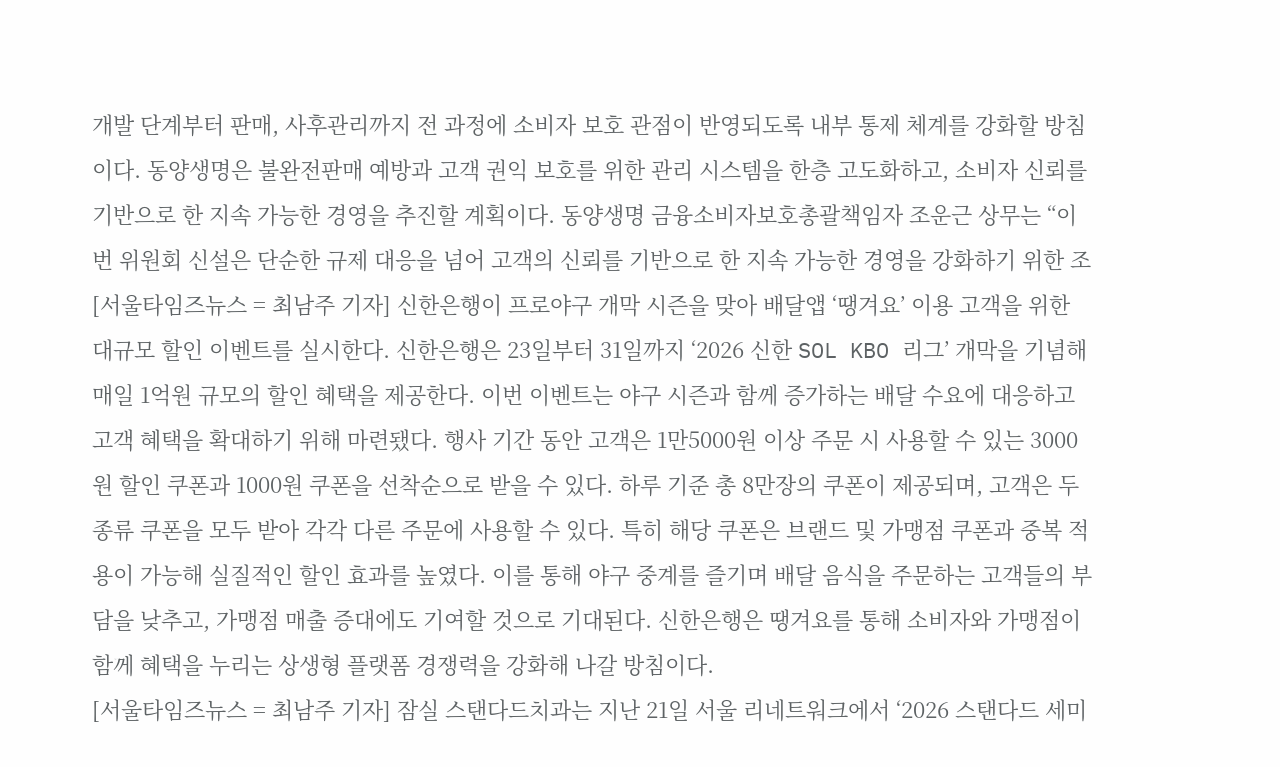개발 단계부터 판매, 사후관리까지 전 과정에 소비자 보호 관점이 반영되도록 내부 통제 체계를 강화할 방침이다. 동양생명은 불완전판매 예방과 고객 권익 보호를 위한 관리 시스템을 한층 고도화하고, 소비자 신뢰를 기반으로 한 지속 가능한 경영을 추진할 계획이다. 동양생명 금융소비자보호총괄책임자 조운근 상무는 “이번 위원회 신설은 단순한 규제 대응을 넘어 고객의 신뢰를 기반으로 한 지속 가능한 경영을 강화하기 위한 조
[서울타임즈뉴스 = 최남주 기자] 신한은행이 프로야구 개막 시즌을 맞아 배달앱 ‘땡겨요’ 이용 고객을 위한 대규모 할인 이벤트를 실시한다. 신한은행은 23일부터 31일까지 ‘2026 신한 SOL KBO 리그’ 개막을 기념해 매일 1억원 규모의 할인 혜택을 제공한다. 이번 이벤트는 야구 시즌과 함께 증가하는 배달 수요에 대응하고 고객 혜택을 확대하기 위해 마련됐다. 행사 기간 동안 고객은 1만5000원 이상 주문 시 사용할 수 있는 3000원 할인 쿠폰과 1000원 쿠폰을 선착순으로 받을 수 있다. 하루 기준 총 8만장의 쿠폰이 제공되며, 고객은 두 종류 쿠폰을 모두 받아 각각 다른 주문에 사용할 수 있다. 특히 해당 쿠폰은 브랜드 및 가맹점 쿠폰과 중복 적용이 가능해 실질적인 할인 효과를 높였다. 이를 통해 야구 중계를 즐기며 배달 음식을 주문하는 고객들의 부담을 낮추고, 가맹점 매출 증대에도 기여할 것으로 기대된다. 신한은행은 땡겨요를 통해 소비자와 가맹점이 함께 혜택을 누리는 상생형 플랫폼 경쟁력을 강화해 나갈 방침이다.
[서울타임즈뉴스 = 최남주 기자] 잠실 스탠다드치과는 지난 21일 서울 리네트워크에서 ‘2026 스탠다드 세미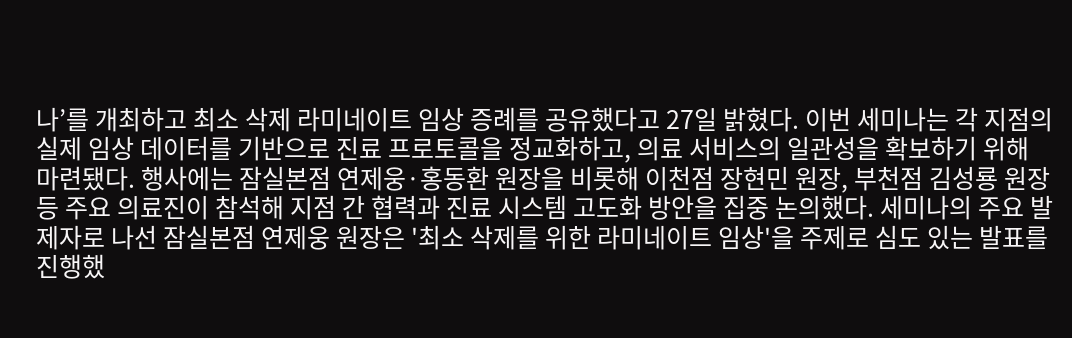나’를 개최하고 최소 삭제 라미네이트 임상 증례를 공유했다고 27일 밝혔다. 이번 세미나는 각 지점의 실제 임상 데이터를 기반으로 진료 프로토콜을 정교화하고, 의료 서비스의 일관성을 확보하기 위해 마련됐다. 행사에는 잠실본점 연제웅·홍동환 원장을 비롯해 이천점 장현민 원장, 부천점 김성룡 원장 등 주요 의료진이 참석해 지점 간 협력과 진료 시스템 고도화 방안을 집중 논의했다. 세미나의 주요 발제자로 나선 잠실본점 연제웅 원장은 '최소 삭제를 위한 라미네이트 임상'을 주제로 심도 있는 발표를 진행했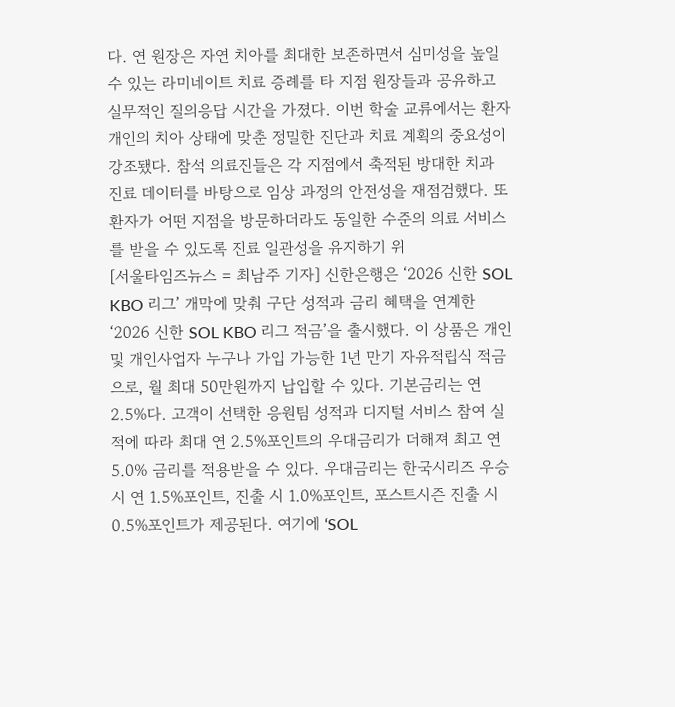다. 연 원장은 자연 치아를 최대한 보존하면서 심미성을 높일 수 있는 라미네이트 치료 증례를 타 지점 원장들과 공유하고 실무적인 질의응답 시간을 가졌다. 이번 학술 교류에서는 환자 개인의 치아 상태에 맞춘 정밀한 진단과 치료 계획의 중요성이 강조됐다. 참석 의료진들은 각 지점에서 축적된 방대한 치과 진료 데이터를 바탕으로 임상 과정의 안전성을 재점검했다. 또 환자가 어떤 지점을 방문하더라도 동일한 수준의 의료 서비스를 받을 수 있도록 진료 일관성을 유지하기 위
[서울타임즈뉴스 = 최남주 기자] 신한은행은 ‘2026 신한 SOL KBO 리그’ 개막에 맞춰 구단 성적과 금리 혜택을 연계한 ‘2026 신한 SOL KBO 리그 적금’을 출시했다. 이 상품은 개인 및 개인사업자 누구나 가입 가능한 1년 만기 자유적립식 적금으로, 월 최대 50만원까지 납입할 수 있다. 기본금리는 연 2.5%다. 고객이 선택한 응원팀 성적과 디지털 서비스 참여 실적에 따라 최대 연 2.5%포인트의 우대금리가 더해져 최고 연 5.0% 금리를 적용받을 수 있다. 우대금리는 한국시리즈 우승 시 연 1.5%포인트, 진출 시 1.0%포인트, 포스트시즌 진출 시 0.5%포인트가 제공된다. 여기에 ‘SOL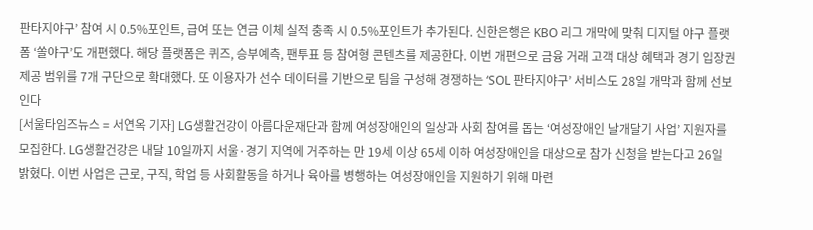판타지야구’ 참여 시 0.5%포인트, 급여 또는 연금 이체 실적 충족 시 0.5%포인트가 추가된다. 신한은행은 KBO 리그 개막에 맞춰 디지털 야구 플랫폼 ‘쏠야구’도 개편했다. 해당 플랫폼은 퀴즈, 승부예측, 팬투표 등 참여형 콘텐츠를 제공한다. 이번 개편으로 금융 거래 고객 대상 혜택과 경기 입장권 제공 범위를 7개 구단으로 확대했다. 또 이용자가 선수 데이터를 기반으로 팀을 구성해 경쟁하는 ‘SOL 판타지야구’ 서비스도 28일 개막과 함께 선보인다
[서울타임즈뉴스 = 서연옥 기자] LG생활건강이 아름다운재단과 함께 여성장애인의 일상과 사회 참여를 돕는 ‘여성장애인 날개달기 사업’ 지원자를 모집한다. LG생활건강은 내달 10일까지 서울·경기 지역에 거주하는 만 19세 이상 65세 이하 여성장애인을 대상으로 참가 신청을 받는다고 26일 밝혔다. 이번 사업은 근로, 구직, 학업 등 사회활동을 하거나 육아를 병행하는 여성장애인을 지원하기 위해 마련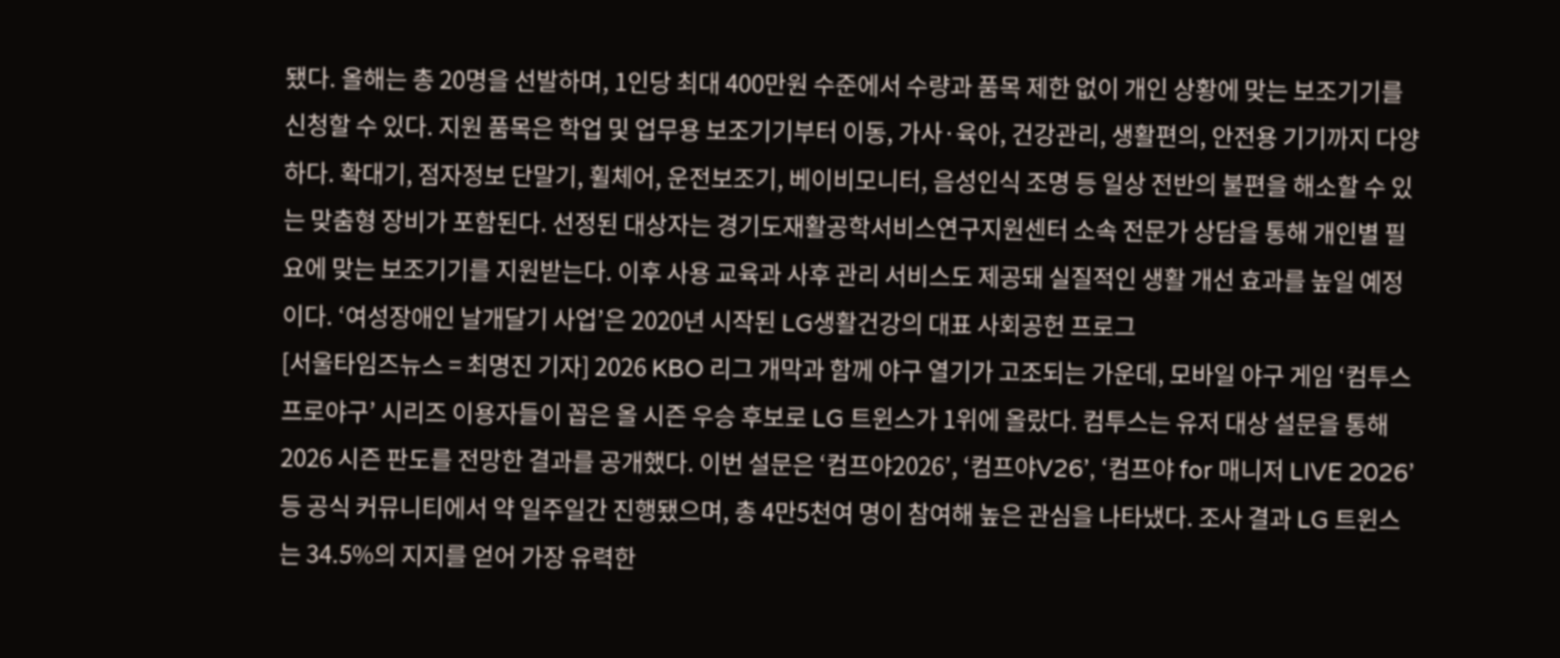됐다. 올해는 총 20명을 선발하며, 1인당 최대 400만원 수준에서 수량과 품목 제한 없이 개인 상황에 맞는 보조기기를 신청할 수 있다. 지원 품목은 학업 및 업무용 보조기기부터 이동, 가사·육아, 건강관리, 생활편의, 안전용 기기까지 다양하다. 확대기, 점자정보 단말기, 휠체어, 운전보조기, 베이비모니터, 음성인식 조명 등 일상 전반의 불편을 해소할 수 있는 맞춤형 장비가 포함된다. 선정된 대상자는 경기도재활공학서비스연구지원센터 소속 전문가 상담을 통해 개인별 필요에 맞는 보조기기를 지원받는다. 이후 사용 교육과 사후 관리 서비스도 제공돼 실질적인 생활 개선 효과를 높일 예정이다. ‘여성장애인 날개달기 사업’은 2020년 시작된 LG생활건강의 대표 사회공헌 프로그
[서울타임즈뉴스 = 최명진 기자] 2026 KBO 리그 개막과 함께 야구 열기가 고조되는 가운데, 모바일 야구 게임 ‘컴투스프로야구’ 시리즈 이용자들이 꼽은 올 시즌 우승 후보로 LG 트윈스가 1위에 올랐다. 컴투스는 유저 대상 설문을 통해 2026 시즌 판도를 전망한 결과를 공개했다. 이번 설문은 ‘컴프야2026’, ‘컴프야V26’, ‘컴프야 for 매니저 LIVE 2026’ 등 공식 커뮤니티에서 약 일주일간 진행됐으며, 총 4만5천여 명이 참여해 높은 관심을 나타냈다. 조사 결과 LG 트윈스는 34.5%의 지지를 얻어 가장 유력한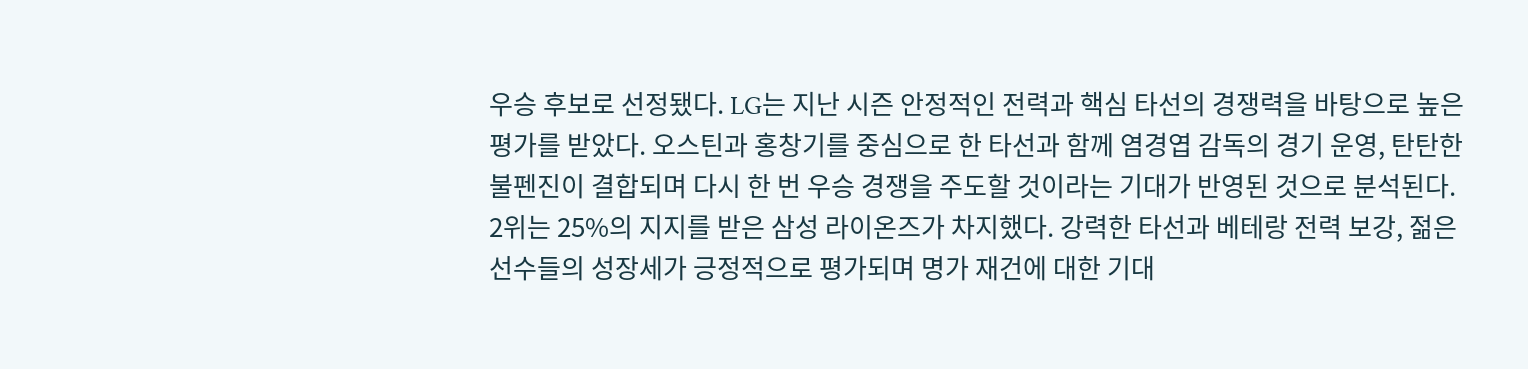우승 후보로 선정됐다. LG는 지난 시즌 안정적인 전력과 핵심 타선의 경쟁력을 바탕으로 높은 평가를 받았다. 오스틴과 홍창기를 중심으로 한 타선과 함께 염경엽 감독의 경기 운영, 탄탄한 불펜진이 결합되며 다시 한 번 우승 경쟁을 주도할 것이라는 기대가 반영된 것으로 분석된다. 2위는 25%의 지지를 받은 삼성 라이온즈가 차지했다. 강력한 타선과 베테랑 전력 보강, 젊은 선수들의 성장세가 긍정적으로 평가되며 명가 재건에 대한 기대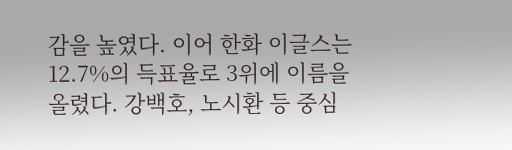감을 높였다. 이어 한화 이글스는 12.7%의 득표율로 3위에 이름을 올렸다. 강백호, 노시환 등 중심